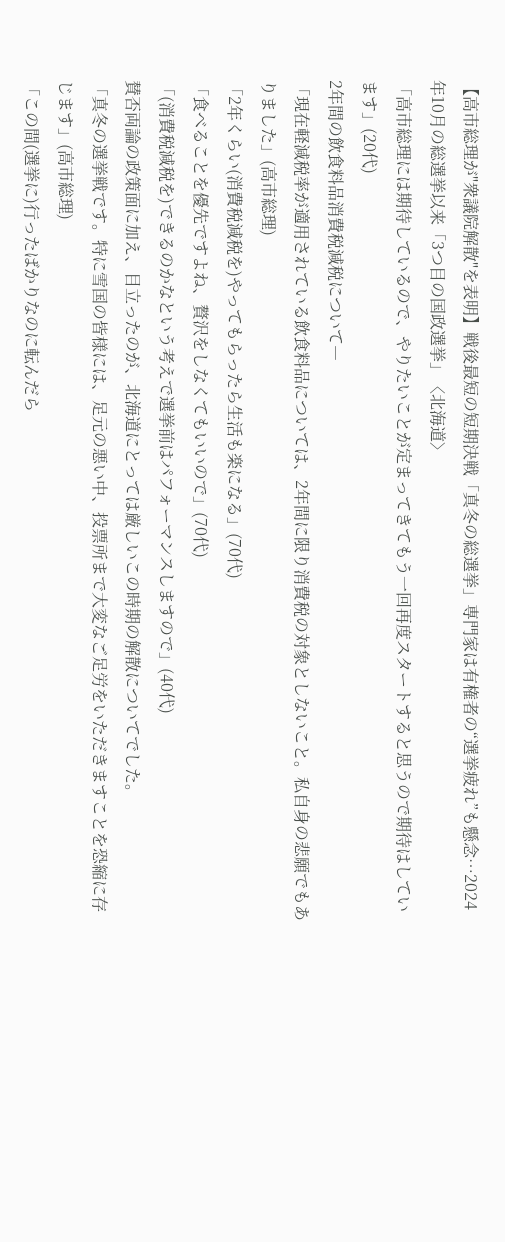【高市総理が"衆議院解散"を表明】戦後最短の短期決戦「真冬の総選挙」専門家は有権者の“選挙疲れ”も懸念…2024年10月の総選挙以来「3つ目の国政選挙」〈北海道〉
「高市総理には期待しているので、やりたいことが定まってきてもう一回再度スタートすると思うので期待はしています」(20代)
2年間の飲食料品消費税減税について―
「現在軽減税率が適用されている飲食料品については、2年間に限り消費税の対象としないこと。私自身の悲願でもありました」(高市総理)
「2年くらい(消費税減税を)やってもらったら生活も楽になる」(70代)
「食べることを優先ですよね、贅沢をしなくてもいいので」(70代)
「(消費税減税を)できるのかなという考えで選挙前はパフォーマンスしますので」(40代)
賛否両論の政策面に加え、目立ったのが、北海道にとっては厳しいこの時期の解散についてでした。
「真冬の選挙戦です。特に雪国の皆様には、足元の悪い中、投票所まで大変なご足労をいただきますことを恐縮に存じます」(高市総理)
「この間(選挙に)行ったばかりなのに転んだら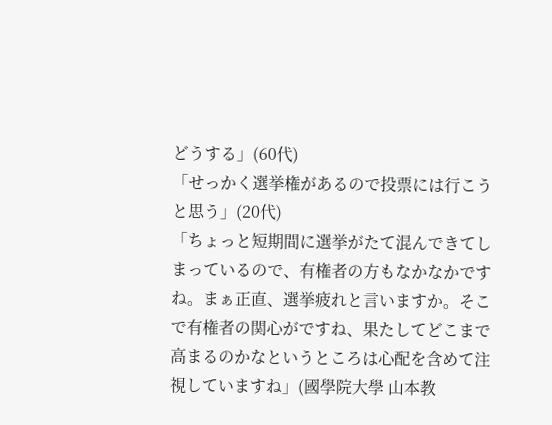どうする」(60代)
「せっかく選挙権があるので投票には行こうと思う」(20代)
「ちょっと短期間に選挙がたて混んできてしまっているので、有権者の方もなかなかですね。まぁ正直、選挙疲れと言いますか。そこで有権者の関心がですね、果たしてどこまで高まるのかなというところは心配を含めて注視していますね」(國學院大學 山本教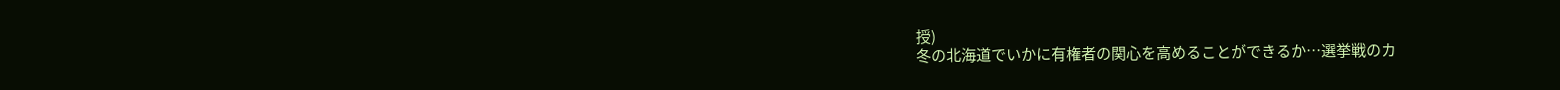授)
冬の北海道でいかに有権者の関心を高めることができるか…選挙戦のカ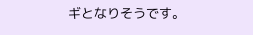ギとなりそうです。